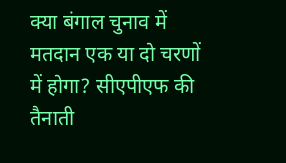क्या बंगाल चुनाव में मतदान एक या दो चरणों में होगा? सीएपीएफ की तैनाती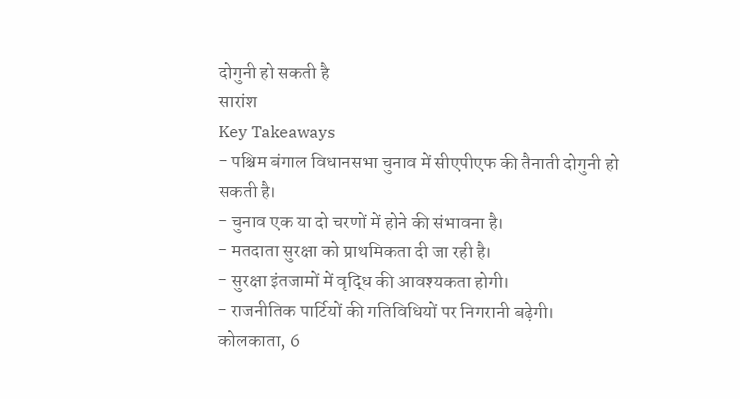दोगुनी हो सकती है
सारांश
Key Takeaways
- पश्चिम बंगाल विधानसभा चुनाव में सीएपीएफ की तैनाती दोगुनी हो सकती है।
- चुनाव एक या दो चरणों में होने की संभावना है।
- मतदाता सुरक्षा को प्राथमिकता दी जा रही है।
- सुरक्षा इंतजामों में वृद्धि की आवश्यकता होगी।
- राजनीतिक पार्टियों की गतिविधियों पर निगरानी बढ़ेगी।
कोलकाता, 6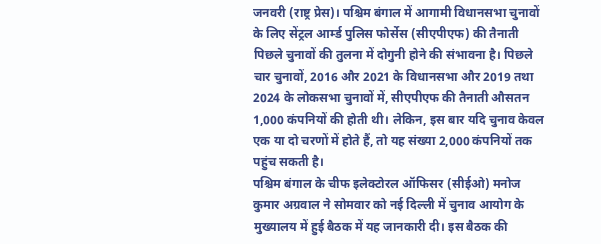जनवरी (राष्ट्र प्रेस)। पश्चिम बंगाल में आगामी विधानसभा चुनावों के लिए सेंट्रल आर्म्ड पुलिस फोर्सेस (सीएपीएफ) की तैनाती पिछले चुनावों की तुलना में दोगुनी होने की संभावना है। पिछले चार चुनावों, 2016 और 2021 के विधानसभा और 2019 तथा 2024 के लोकसभा चुनावों में, सीएपीएफ की तैनाती औसतन 1,000 कंपनियों की होती थी। लेकिन, इस बार यदि चुनाव केवल एक या दो चरणों में होते हैं, तो यह संख्या 2,000 कंपनियों तक पहुंच सकती है।
पश्चिम बंगाल के चीफ इलेक्टोरल ऑफिसर (सीईओ) मनोज कुमार अग्रवाल ने सोमवार को नई दिल्ली में चुनाव आयोग के मुख्यालय में हुई बैठक में यह जानकारी दी। इस बैठक की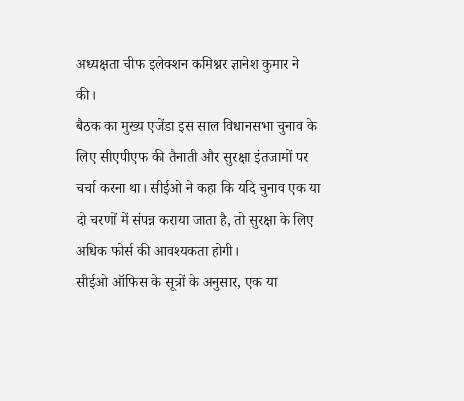अध्यक्षता चीफ इलेक्शन कमिश्नर ज्ञानेश कुमार ने की।
बैठक का मुख्य एजेंडा इस साल विधानसभा चुनाव के लिए सीएपीएफ की तैनाती और सुरक्षा इंतजामों पर चर्चा करना था। सीईओ ने कहा कि यदि चुनाव एक या दो चरणों में संपन्न कराया जाता है, तो सुरक्षा के लिए अधिक फोर्स की आवश्यकता होगी।
सीईओ ऑफिस के सूत्रों के अनुसार, एक या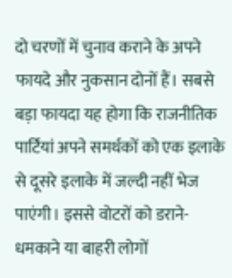दो चरणों में चुनाव कराने के अपने फायदे और नुकसान दोनों हैं। सबसे बड़ा फायदा यह होगा कि राजनीतिक पार्टियां अपने समर्थकों को एक इलाके से दूसरे इलाके में जल्दी नहीं भेज पाएंगी। इससे वोटरों को डराने-धमकाने या बाहरी लोगों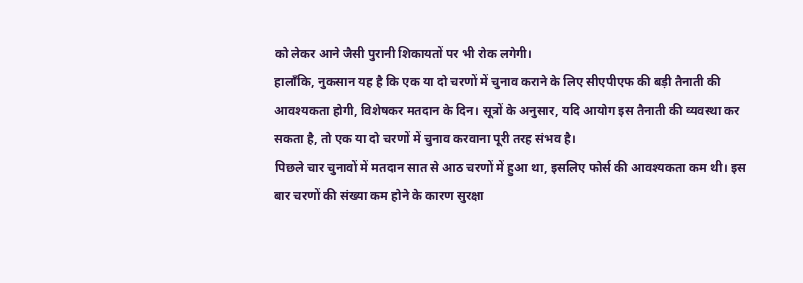को लेकर आने जैसी पुरानी शिकायतों पर भी रोक लगेगी।
हालाँकि, नुकसान यह है कि एक या दो चरणों में चुनाव कराने के लिए सीएपीएफ की बड़ी तैनाती की आवश्यकता होगी, विशेषकर मतदान के दिन। सूत्रों के अनुसार, यदि आयोग इस तैनाती की व्यवस्था कर सकता है, तो एक या दो चरणों में चुनाव करवाना पूरी तरह संभव है।
पिछले चार चुनावों में मतदान सात से आठ चरणों में हुआ था, इसलिए फोर्स की आवश्यकता कम थी। इस बार चरणों की संख्या कम होने के कारण सुरक्षा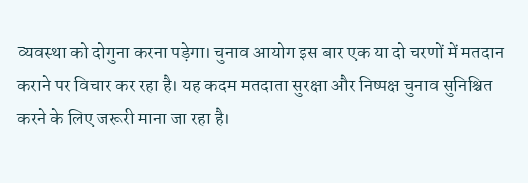व्यवस्था को दोगुना करना पड़ेगा। चुनाव आयोग इस बार एक या दो चरणों में मतदान कराने पर विचार कर रहा है। यह कदम मतदाता सुरक्षा और निष्पक्ष चुनाव सुनिश्चित करने के लिए जरूरी माना जा रहा है।